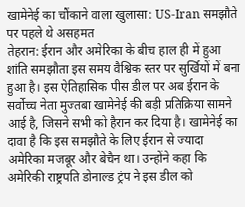खामेनेई का चौंकाने वाला खुलासा: US-Iran समझौते पर पहले थे असहमत
तेहरान: ईरान और अमेरिका के बीच हाल ही में हुआ शांति समझौता इस समय वैश्विक स्तर पर सुर्खियों में बना हुआ है। इस ऐतिहासिक पीस डील पर अब ईरान के सर्वोच्च नेता मुज्तबा खामेनेई की बड़ी प्रतिक्रिया सामने आई है, जिसने सभी को हैरान कर दिया है। खामेनेई का दावा है कि इस समझौते के लिए ईरान से ज्यादा अमेरिका मजबूर और बेचैन था। उन्होंने कहा कि अमेरिकी राष्ट्रपति डोनाल्ड ट्रंप ने इस डील को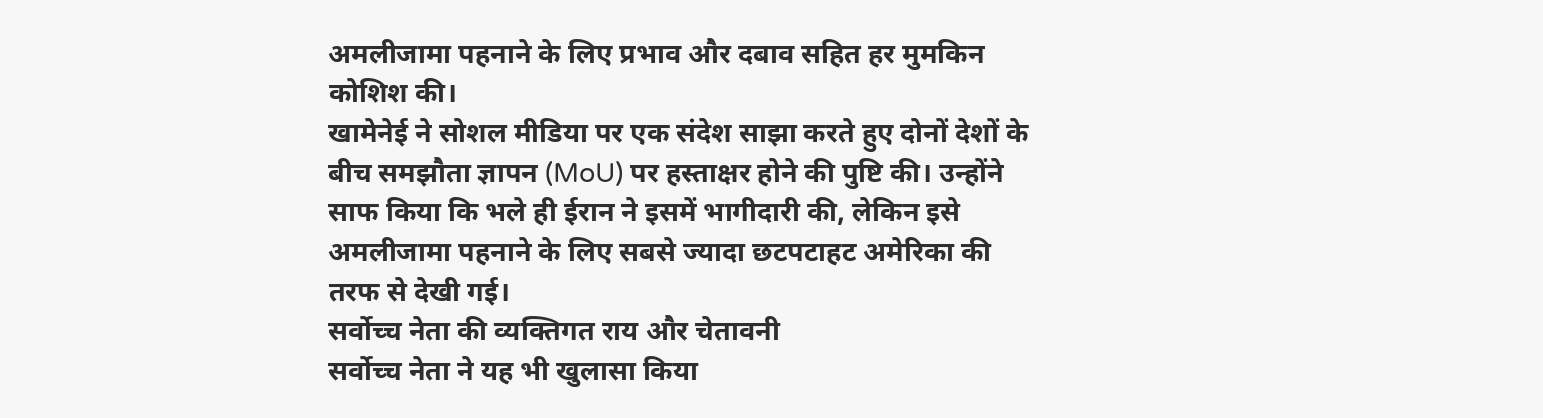अमलीजामा पहनाने के लिए प्रभाव और दबाव सहित हर मुमकिन कोशिश की।
खामेनेई ने सोशल मीडिया पर एक संदेश साझा करते हुए दोनों देशों के बीच समझौता ज्ञापन (MoU) पर हस्ताक्षर होने की पुष्टि की। उन्होंने साफ किया कि भले ही ईरान ने इसमें भागीदारी की, लेकिन इसे अमलीजामा पहनाने के लिए सबसे ज्यादा छटपटाहट अमेरिका की तरफ से देखी गई।
सर्वोच्च नेता की व्यक्तिगत राय और चेतावनी
सर्वोच्च नेता ने यह भी खुलासा किया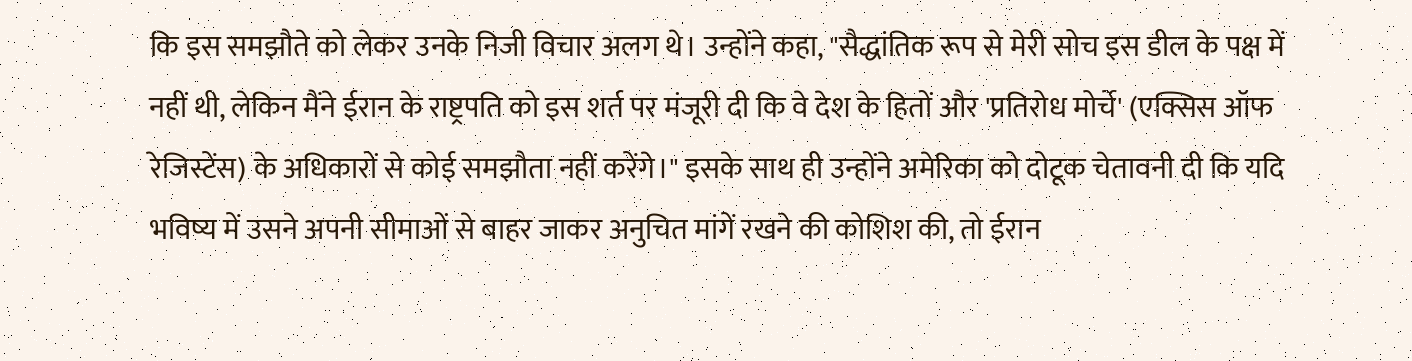कि इस समझौते को लेकर उनके निजी विचार अलग थे। उन्होंने कहा, "सैद्धांतिक रूप से मेरी सोच इस डील के पक्ष में नहीं थी, लेकिन मैंने ईरान के राष्ट्रपति को इस शर्त पर मंजूरी दी कि वे देश के हितों और 'प्रतिरोध मोर्चे' (एक्सिस ऑफ रेजिस्टेंस) के अधिकारों से कोई समझौता नहीं करेंगे।" इसके साथ ही उन्होंने अमेरिका को दोटूक चेतावनी दी कि यदि भविष्य में उसने अपनी सीमाओं से बाहर जाकर अनुचित मांगें रखने की कोशिश की, तो ईरान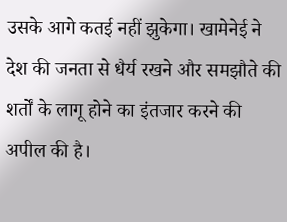उसके आगे कतई नहीं झुकेगा। खामेनेई ने देश की जनता से धैर्य रखने और समझौते की शर्तों के लागू होने का इंतजार करने की अपील की है।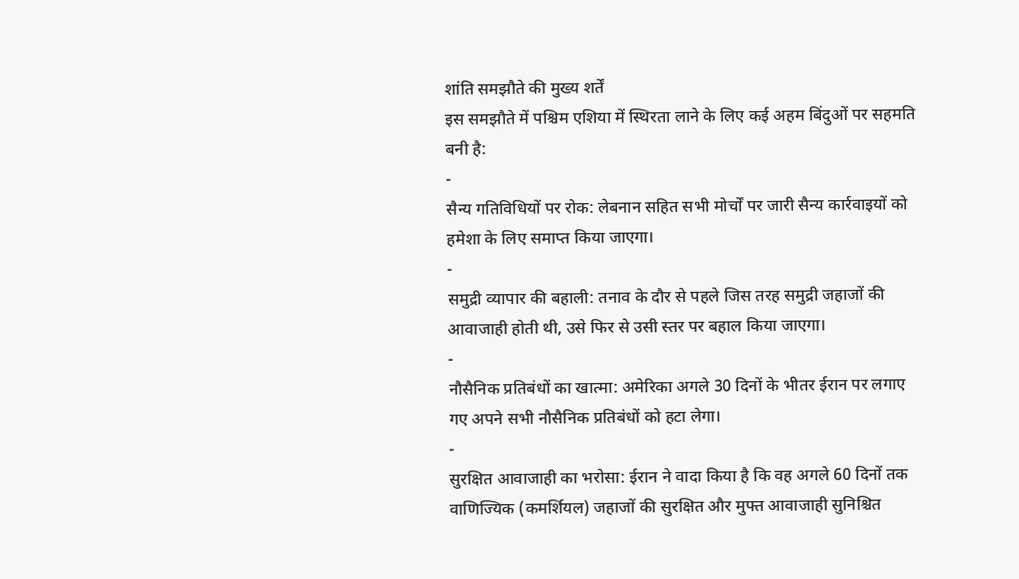शांति समझौते की मुख्य शर्तें
इस समझौते में पश्चिम एशिया में स्थिरता लाने के लिए कई अहम बिंदुओं पर सहमति बनी है:
-
सैन्य गतिविधियों पर रोक: लेबनान सहित सभी मोर्चों पर जारी सैन्य कार्रवाइयों को हमेशा के लिए समाप्त किया जाएगा।
-
समुद्री व्यापार की बहाली: तनाव के दौर से पहले जिस तरह समुद्री जहाजों की आवाजाही होती थी, उसे फिर से उसी स्तर पर बहाल किया जाएगा।
-
नौसैनिक प्रतिबंधों का खात्मा: अमेरिका अगले 30 दिनों के भीतर ईरान पर लगाए गए अपने सभी नौसैनिक प्रतिबंधों को हटा लेगा।
-
सुरक्षित आवाजाही का भरोसा: ईरान ने वादा किया है कि वह अगले 60 दिनों तक वाणिज्यिक (कमर्शियल) जहाजों की सुरक्षित और मुफ्त आवाजाही सुनिश्चित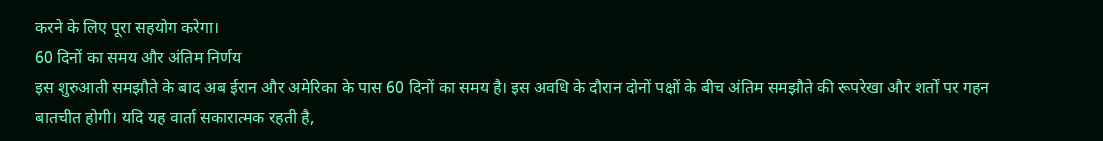करने के लिए पूरा सहयोग करेगा।
60 दिनों का समय और अंतिम निर्णय
इस शुरुआती समझौते के बाद अब ईरान और अमेरिका के पास 60 दिनों का समय है। इस अवधि के दौरान दोनों पक्षों के बीच अंतिम समझौते की रूपरेखा और शर्तों पर गहन बातचीत होगी। यदि यह वार्ता सकारात्मक रहती है,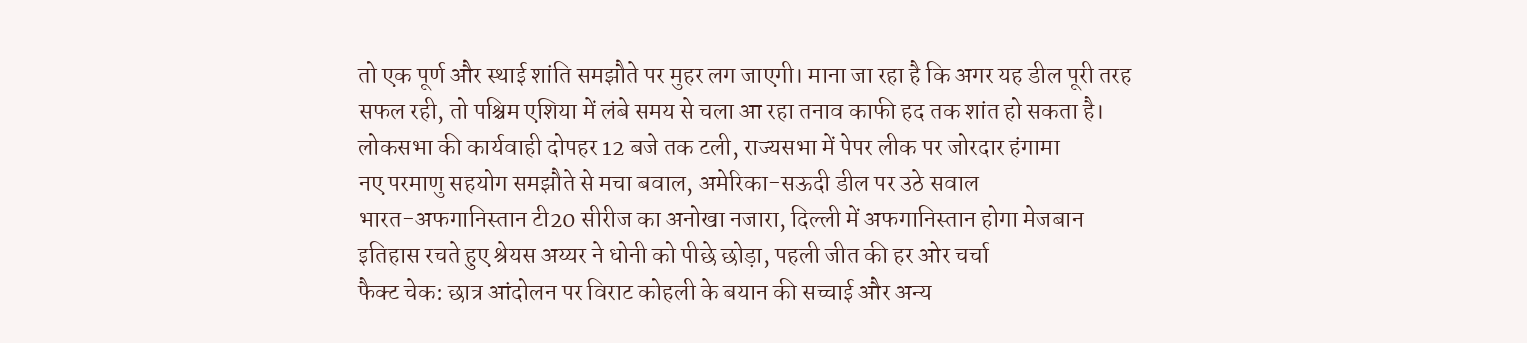तो एक पूर्ण और स्थाई शांति समझौते पर मुहर लग जाएगी। माना जा रहा है कि अगर यह डील पूरी तरह सफल रही, तो पश्चिम एशिया में लंबे समय से चला आ रहा तनाव काफी हद तक शांत हो सकता है।
लोकसभा की कार्यवाही दोपहर 12 बजे तक टली, राज्यसभा में पेपर लीक पर जोरदार हंगामा
नए परमाणु सहयोग समझौते से मचा बवाल, अमेरिका-सऊदी डील पर उठे सवाल
भारत-अफगानिस्तान टी20 सीरीज का अनोखा नजारा, दिल्ली में अफगानिस्तान होगा मेजबान
इतिहास रचते हुए श्रेयस अय्यर ने धोनी को पीछे छोड़ा, पहली जीत की हर ओर चर्चा
फैक्ट चेक: छात्र आंदोलन पर विराट कोहली के बयान की सच्चाई और अन्य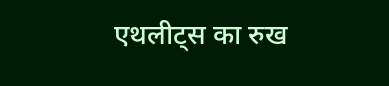एथलीट्स का रुख